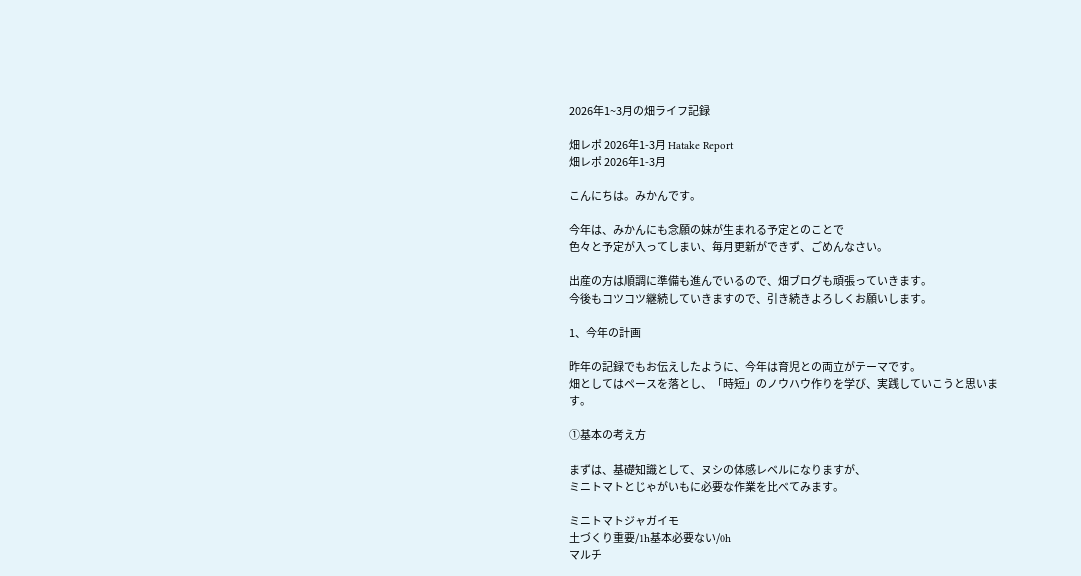2026年1~3月の畑ライフ記録

畑レポ 2026年1-3月 Hatake Report
畑レポ 2026年1-3月

こんにちは。みかんです。

今年は、みかんにも念願の妹が生まれる予定とのことで
色々と予定が入ってしまい、毎月更新ができず、ごめんなさい。

出産の方は順調に準備も進んでいるので、畑ブログも頑張っていきます。
今後もコツコツ継続していきますので、引き続きよろしくお願いします。

1、今年の計画

昨年の記録でもお伝えしたように、今年は育児との両立がテーマです。
畑としてはペースを落とし、「時短」のノウハウ作りを学び、実践していこうと思います。

①基本の考え方

まずは、基礎知識として、ヌシの体感レベルになりますが、
ミニトマトとじゃがいもに必要な作業を比べてみます。

ミニトマトジャガイモ
土づくり重要/1h基本必要ない/0h
マルチ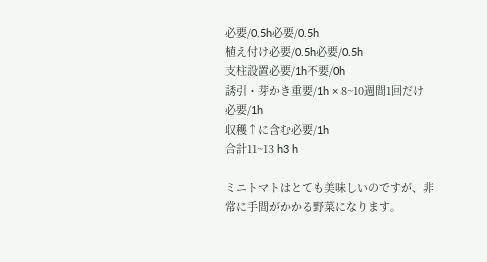必要/0.5h必要/0.5h
植え付け必要/0.5h必要/0.5h
支柱設置必要/1h不要/0h
誘引・芽かき重要/1h × 8~10週間1回だけ必要/1h
収穫↑に含む必要/1h
合計11~13 h3 h

ミニトマトはとても美味しいのですが、非常に手間がかかる野菜になります。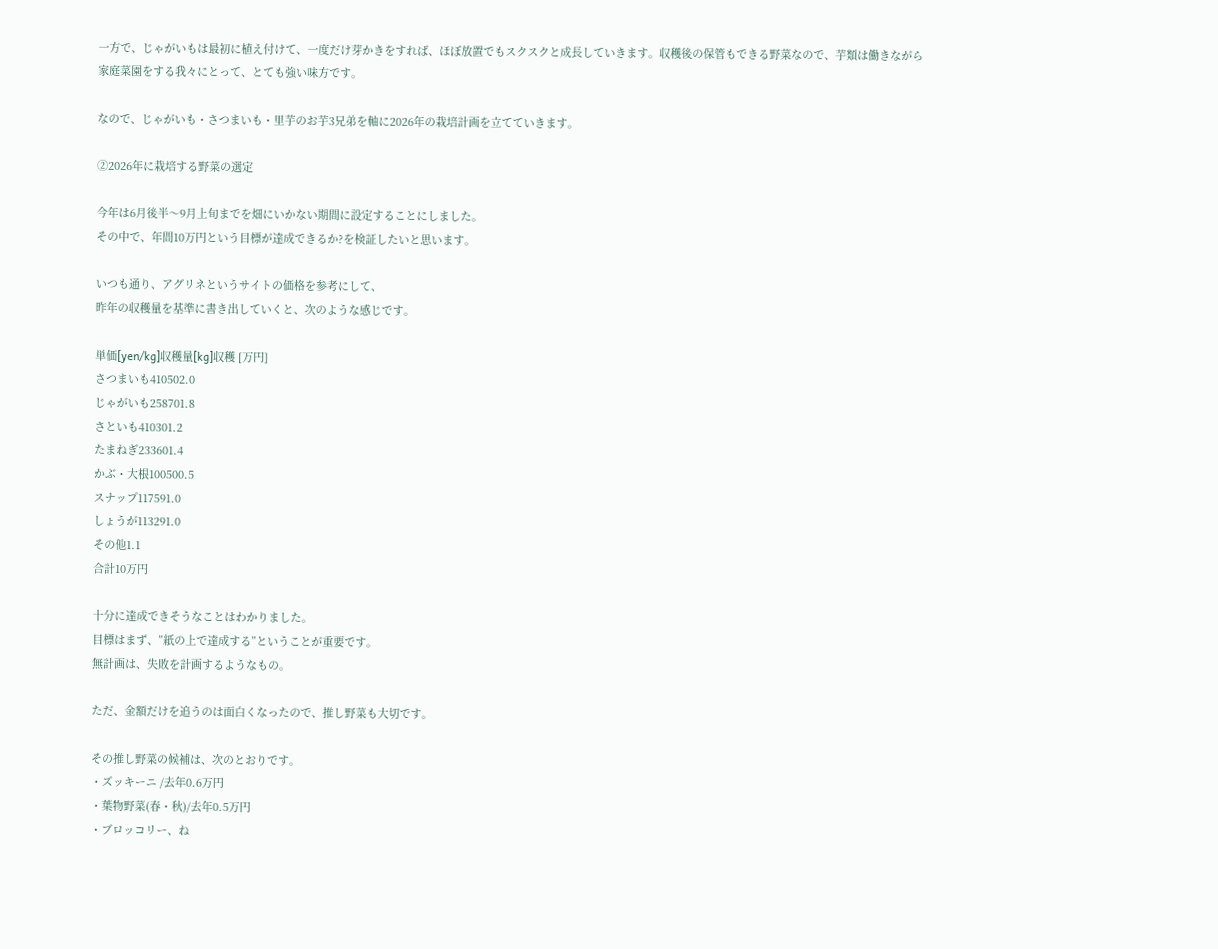一方で、じゃがいもは最初に植え付けて、一度だけ芽かきをすれば、ほぼ放置でもスクスクと成長していきます。収穫後の保管もできる野菜なので、芋類は働きながら家庭菜園をする我々にとって、とても強い味方です。

なので、じゃがいも・さつまいも・里芋のお芋3兄弟を軸に2026年の栽培計画を立てていきます。

②2026年に栽培する野菜の選定

今年は6月後半〜9月上旬までを畑にいかない期間に設定することにしました。
その中で、年間10万円という目標が達成できるか?を検証したいと思います。

いつも通り、アグリネというサイトの価格を参考にして、
昨年の収穫量を基準に書き出していくと、次のような感じです。

単価[yen/kg]収穫量[kg]収穫 [万円]
さつまいも410502.0
じゃがいも258701.8
さといも410301.2
たまねぎ233601.4
かぶ・大根100500.5
スナップ117591.0
しょうが113291.0
その他1.1
合計10万円

十分に達成できそうなことはわかりました。
目標はまず、”紙の上で達成する”ということが重要です。
無計画は、失敗を計画するようなもの。

ただ、金額だけを追うのは面白くなったので、推し野菜も大切です。

その推し野菜の候補は、次のとおりです。
・ズッキーニ /去年0.6万円
・葉物野菜(春・秋)/去年0.5万円
・ブロッコリー、ね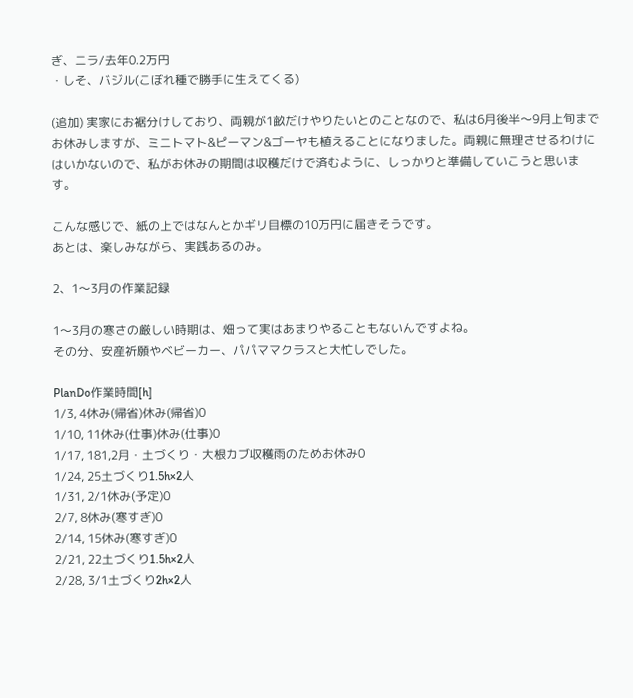ぎ、ニラ/去年0.2万円
・しそ、バジル(こぼれ種で勝手に生えてくる)

(追加) 実家にお裾分けしており、両親が1畝だけやりたいとのことなので、私は6月後半〜9月上旬までお休みしますが、ミニトマト&ピーマン&ゴーヤも植えることになりました。両親に無理させるわけにはいかないので、私がお休みの期間は収穫だけで済むように、しっかりと準備していこうと思います。

こんな感じで、紙の上ではなんとかギリ目標の10万円に届きそうです。
あとは、楽しみながら、実践あるのみ。

2、1〜3月の作業記録

1〜3月の寒さの厳しい時期は、畑って実はあまりやることもないんですよね。
その分、安産祈願やベビーカー、パパママクラスと大忙しでした。

PlanDo作業時間[h]
1/3, 4休み(帰省)休み(帰省)0
1/10, 11休み(仕事)休み(仕事)0
1/17, 181,2月・土づくり・大根カブ収穫雨のためお休み0
1/24, 25土づくり1.5h×2人
1/31, 2/1休み(予定)0
2/7, 8休み(寒すぎ)0
2/14, 15休み(寒すぎ)0
2/21, 22土づくり1.5h×2人
2/28, 3/1土づくり2h×2人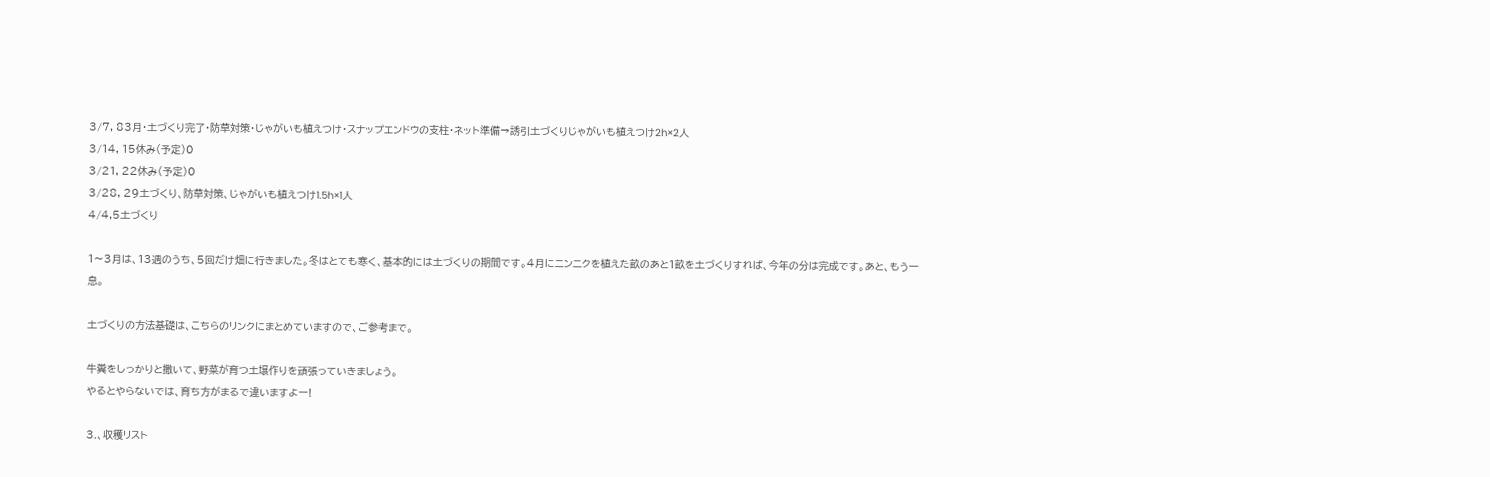3/7, 83月・土づくり完了・防草対策・じゃがいも植えつけ・スナップエンドウの支柱・ネット準備→誘引土づくりじゃがいも植えつけ2h×2人
3/14, 15休み(予定)0
3/21, 22休み(予定)0
3/28, 29土づくり、防草対策、じゃがいも植えつけ1.5h×1人
4/4,5土づくり

1〜3月は、13週のうち、5回だけ畑に行きました。冬はとても寒く、基本的には土づくりの期間です。4月にニンニクを植えた畝のあと1畝を土づくりすれば、今年の分は完成です。あと、もう一息。

土づくりの方法基礎は、こちらのリンクにまとめていますので、ご参考まで。

牛糞をしっかりと撒いて、野菜が育つ土壌作りを頑張っていきましょう。
やるとやらないでは、育ち方がまるで違いますよー!

3.、収穫リスト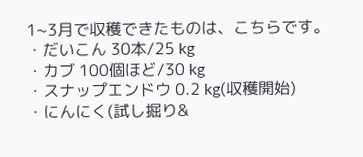1~3月で収穫できたものは、こちらです。
・だいこん 30本/25 kg
・カブ 100個ほど/30 kg
・スナップエンドウ 0.2 kg(収穫開始)
・にんにく(試し掘り&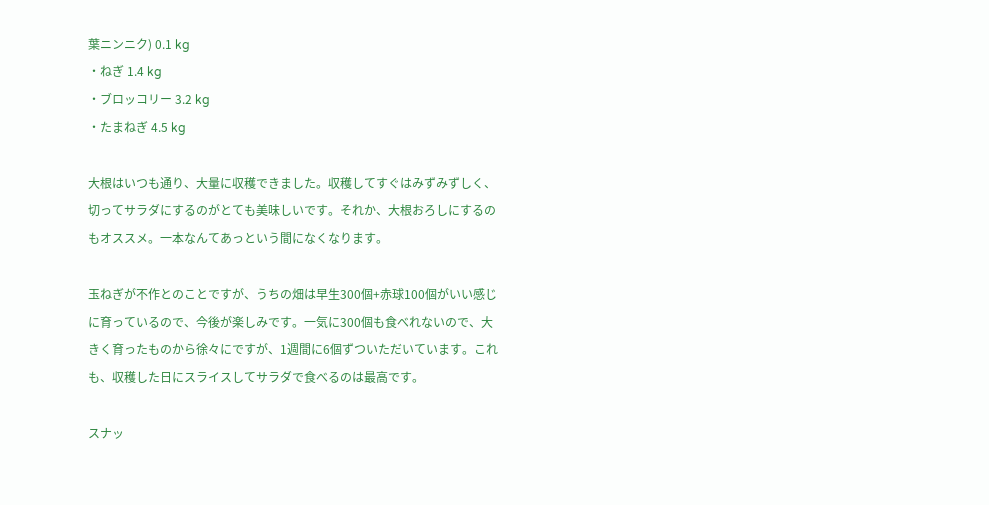葉ニンニク) 0.1 kg
・ねぎ 1.4 kg
・ブロッコリー 3.2 kg
・たまねぎ 4.5 kg

大根はいつも通り、大量に収穫できました。収穫してすぐはみずみずしく、切ってサラダにするのがとても美味しいです。それか、大根おろしにするのもオススメ。一本なんてあっという間になくなります。

玉ねぎが不作とのことですが、うちの畑は早生300個+赤球100個がいい感じに育っているので、今後が楽しみです。一気に300個も食べれないので、大きく育ったものから徐々にですが、1週間に6個ずついただいています。これも、収穫した日にスライスしてサラダで食べるのは最高です。

スナッ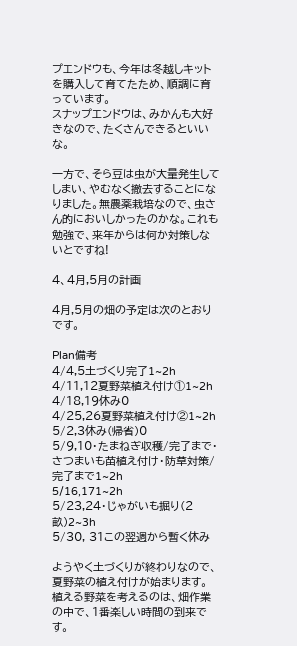プエンドウも、今年は冬越しキットを購入して育てたため、順調に育っています。
スナップエンドウは、みかんも大好きなので、たくさんできるといいな。

一方で、そら豆は虫が大量発生してしまい、やむなく撤去することになりました。無農薬栽培なので、虫さん的においしかったのかな。これも勉強で、来年からは何か対策しないとですね!

4、4月,5月の計画

4月,5月の畑の予定は次のとおりです。

Plan備考
4/4,5土づくり完了1~2h
4/11,12夏野菜植え付け①1~2h
4/18,19休み0
4/25,26夏野菜植え付け②1~2h
5/2,3休み(帰省)0
5/9,10・たまねぎ収穫/完了まで・さつまいも苗植え付け・防草対策/完了まで1~2h
5/16,171~2h
5/23,24・じゃがいも掘り(2畝)2~3h
5/30, 31この翌週から暫く休み

ようやく土づくりが終わりなので、夏野菜の植え付けが始まります。
植える野菜を考えるのは、畑作業の中で、1番楽しい時間の到来です。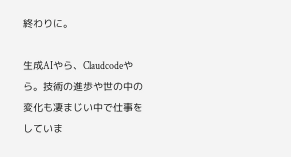終わりに。

生成AIやら、Claudcodeやら。技術の進歩や世の中の変化も凄まじい中で仕事をしていま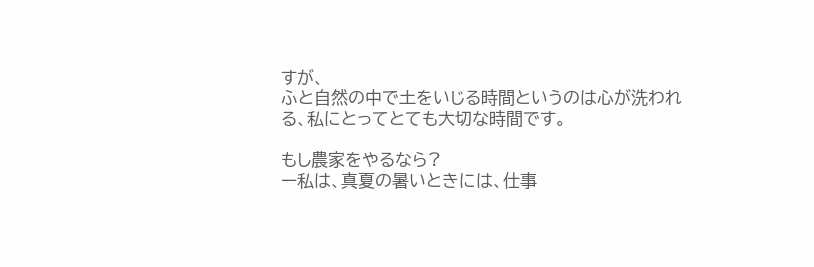すが、
ふと自然の中で土をいじる時間というのは心が洗われる、私にとってとても大切な時間です。

もし農家をやるなら?
ー私は、真夏の暑いときには、仕事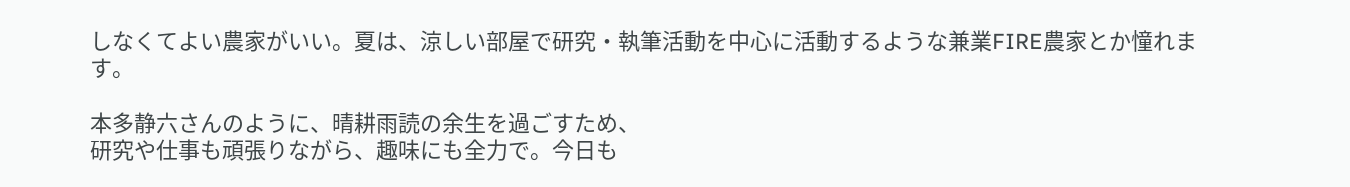しなくてよい農家がいい。夏は、涼しい部屋で研究・執筆活動を中心に活動するような兼業FIRE農家とか憧れます。

本多静六さんのように、晴耕雨読の余生を過ごすため、
研究や仕事も頑張りながら、趣味にも全力で。今日も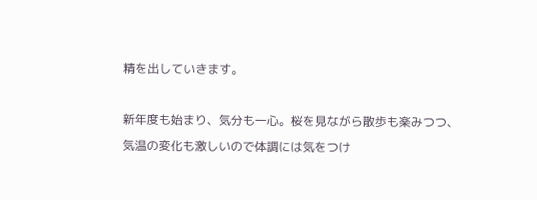精を出していきます。

新年度も始まり、気分も一心。桜を見ながら散歩も楽みつつ、
気温の変化も激しいので体調には気をつけ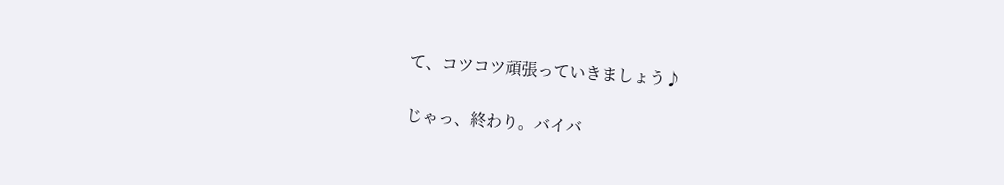て、コツコツ頑張っていきましょう♪

じゃっ、終わり。バイバ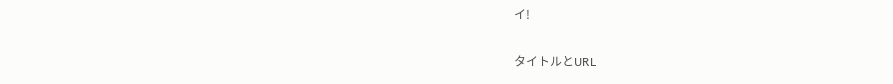イ!

タイトルとURL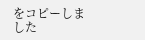をコピーしました